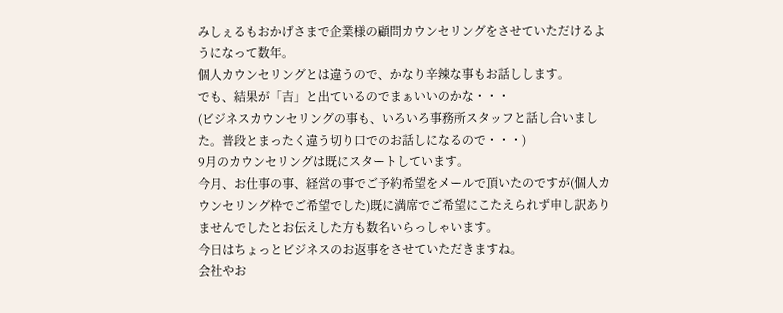みしぇるもおかげさまで企業様の顧問カウンセリングをさせていただけるようになって数年。
個人カウンセリングとは違うので、かなり辛辣な事もお話しします。
でも、結果が「吉」と出ているのでまぁいいのかな・・・
(ビジネスカウンセリングの事も、いろいろ事務所スタッフと話し合いました。普段とまったく違う切り口でのお話しになるので・・・)
9月のカウンセリングは既にスタートしています。
今月、お仕事の事、経営の事でご予約希望をメールで頂いたのですが(個人カウンセリング枠でご希望でした)既に満席でご希望にこたえられず申し訳ありませんでしたとお伝えした方も数名いらっしゃいます。
今日はちょっとビジネスのお返事をさせていただきますね。
会社やお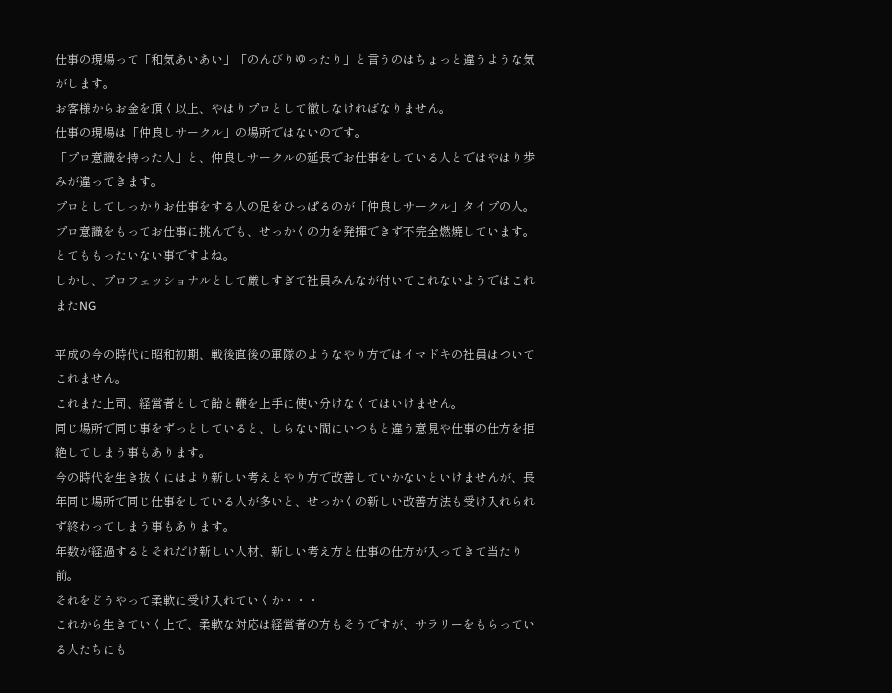仕事の現場って「和気あいあい」「のんびりゆったり」と言うのはちょっと違うような気がします。
お客様からお金を頂く以上、やはりプロとして徹しなければなりません。
仕事の現場は「仲良しサークル」の場所ではないのです。
「プロ意識を持った人」と、仲良しサークルの延長でお仕事をしている人とではやはり歩みが違ってきます。
プロとしてしっかりお仕事をする人の足をひっぱるのが「仲良しサークル」タイプの人。
プロ意識をもってお仕事に挑んでも、せっかくの力を発揮できず不完全燃焼しています。
とてももったいない事ですよね。
しかし、プロフェッショナルとして厳しすぎて社員みんなが付いてこれないようではこれまたNG

平成の今の時代に昭和初期、戦後直後の軍隊のようなやり方ではイマドキの社員はついてこれません。
これまた上司、経営者として飴と鞭を上手に使い分けなくてはいけません。
同じ場所で同じ事をずっとしていると、しらない間にいつもと違う意見や仕事の仕方を拒絶してしまう事もあります。
今の時代を生き抜くにはより新しい考えとやり方で改善していかないといけませんが、長年同じ場所で同じ仕事をしている人が多いと、せっかくの新しい改善方法も受け入れられず終わってしまう事もあります。
年数が経過するとそれだけ新しい人材、新しい考え方と仕事の仕方が入ってきて当たり前。
それをどうやって柔軟に受け入れていくか・・・
これから生きていく上で、柔軟な対応は経営者の方もそうですが、サラリーをもらっている人たちにも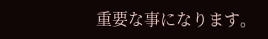重要な事になります。